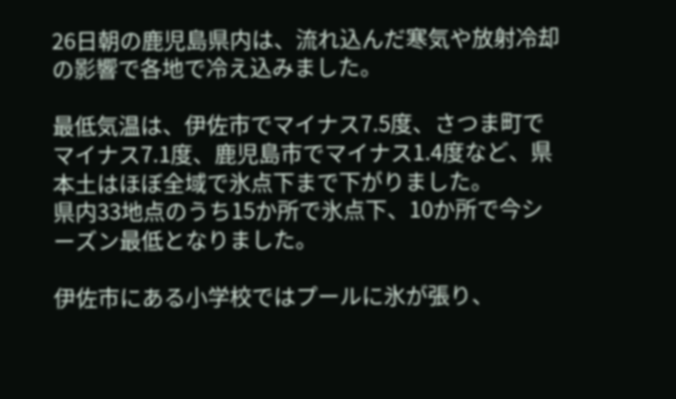26日朝の鹿児島県内は、流れ込んだ寒気や放射冷却の影響で各地で冷え込みました。

最低気温は、伊佐市でマイナス7.5度、さつま町でマイナス7.1度、鹿児島市でマイナス1.4度など、県本土はほぼ全域で氷点下まで下がりました。
県内33地点のうち15か所で氷点下、10か所で今シーズン最低となりました。

伊佐市にある小学校ではプールに氷が張り、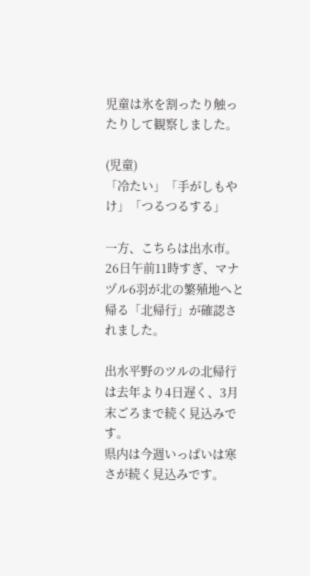児童は氷を割ったり触ったりして観察しました。

(児童)
「冷たい」「手がしもやけ」「つるつるする」

一方、こちらは出水市。26日午前11時すぎ、マナヅル6羽が北の繁殖地へと帰る「北帰行」が確認されました。

出水平野のツルの北帰行は去年より4日遅く、3月末ごろまで続く見込みです。
県内は今週いっぱいは寒さが続く見込みです。